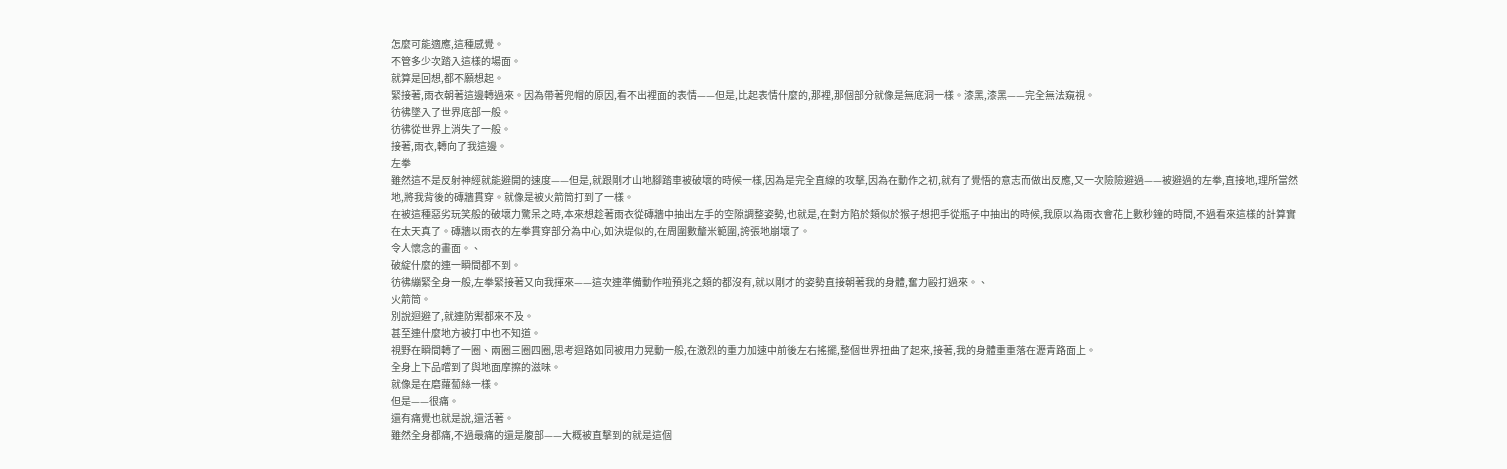怎麼可能適應,這種感覺。
不管多少次踏入這樣的場面。
就算是回想,都不願想起。
緊接著,雨衣朝著這邊轉過來。因為帶著兜帽的原因,看不出裡面的表情——但是,比起表情什麼的,那裡,那個部分就像是無底洞一樣。漆黑,漆黑——完全無法窺視。
彷彿墜入了世界底部一般。
彷彿從世界上消失了一般。
接著,雨衣,轉向了我這邊。
左拳
雖然這不是反射神經就能避開的速度——但是,就跟剛才山地腳踏車被破壞的時候一樣,因為是完全直線的攻擊,因為在動作之初,就有了覺悟的意志而做出反應,又一次險險避過——被避過的左拳,直接地,理所當然地,將我背後的磚牆貫穿。就像是被火箭筒打到了一樣。
在被這種惡劣玩笑般的破壞力驚呆之時,本來想趁著雨衣從磚牆中抽出左手的空隙調整姿勢,也就是,在對方陷於類似於猴子想把手從瓶子中抽出的時候,我原以為雨衣會花上數秒鐘的時間,不過看來這樣的計算實在太天真了。磚牆以雨衣的左拳貫穿部分為中心,如決堤似的,在周圍數釐米範圍,誇張地崩壞了。
令人懷念的畫面。、
破綻什麼的連一瞬間都不到。
彷彿繃緊全身一般,左拳緊接著又向我揮來——這次連準備動作啦預兆之類的都沒有,就以剛才的姿勢直接朝著我的身體,奮力毆打過來。、
火箭筒。
別說迴避了,就連防禦都來不及。
甚至連什麼地方被打中也不知道。
視野在瞬間轉了一圈、兩圈三圈四圈,思考迴路如同被用力晃動一般,在激烈的重力加速中前後左右搖擺,整個世界扭曲了起來,接著,我的身體重重落在瀝青路面上。
全身上下品嚐到了與地面摩擦的滋味。
就像是在磨蘿蔔絲一樣。
但是——很痛。
還有痛覺也就是說,還活著。
雖然全身都痛,不過最痛的還是腹部——大概被直擊到的就是這個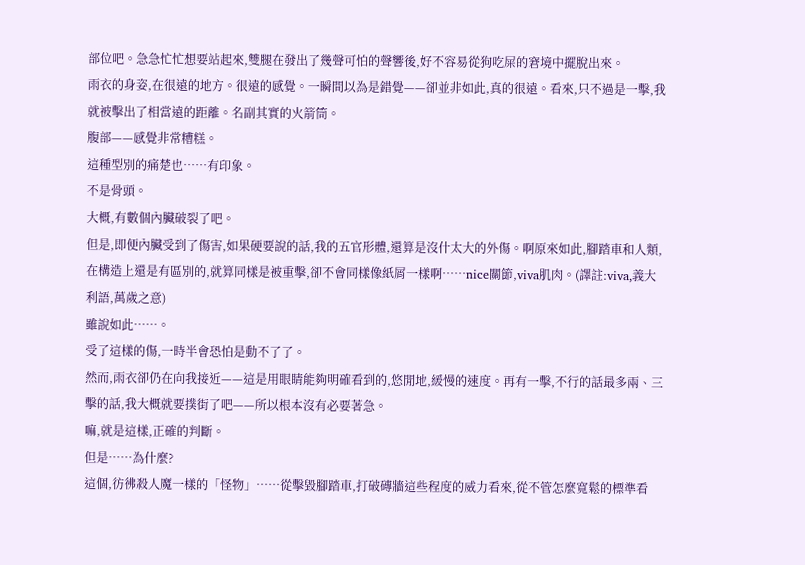部位吧。急急忙忙想要站起來,雙腿在發出了幾聲可怕的聲響後,好不容易從狗吃屎的窘境中擺脫出來。
雨衣的身姿,在很遠的地方。很遠的感覺。一瞬間以為是錯覺——卻並非如此,真的很遠。看來,只不過是一擊,我就被擊出了相當遠的距離。名副其實的火箭筒。
腹部——感覺非常糟糕。
這種型別的痛楚也……有印象。
不是骨頭。
大概,有數個內臟破裂了吧。
但是,即便內臟受到了傷害,如果硬要說的話,我的五官形體,還算是沒什太大的外傷。啊原來如此,腳踏車和人類,在構造上還是有區別的,就算同樣是被重擊,卻不會同樣像紙屑一樣啊……nice關節,viva肌肉。(譯註:viva,義大利語,萬歲之意)
雖說如此……。
受了這樣的傷,一時半會恐怕是動不了了。
然而,雨衣卻仍在向我接近——這是用眼睛能夠明確看到的,悠閒地,緩慢的速度。再有一擊,不行的話最多兩、三擊的話,我大概就要撲街了吧——所以根本沒有必要著急。
嘛,就是這樣,正確的判斷。
但是……為什麼?
這個,彷彿殺人魔一樣的「怪物」……從擊毀腳踏車,打破磚牆這些程度的威力看來,從不管怎麼寬鬆的標準看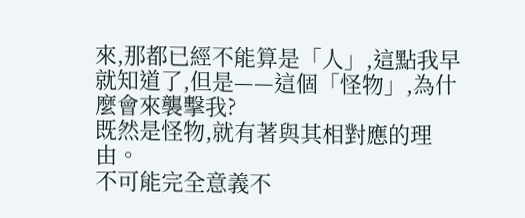來,那都已經不能算是「人」,這點我早就知道了,但是——這個「怪物」,為什麼會來襲擊我?
既然是怪物,就有著與其相對應的理由。
不可能完全意義不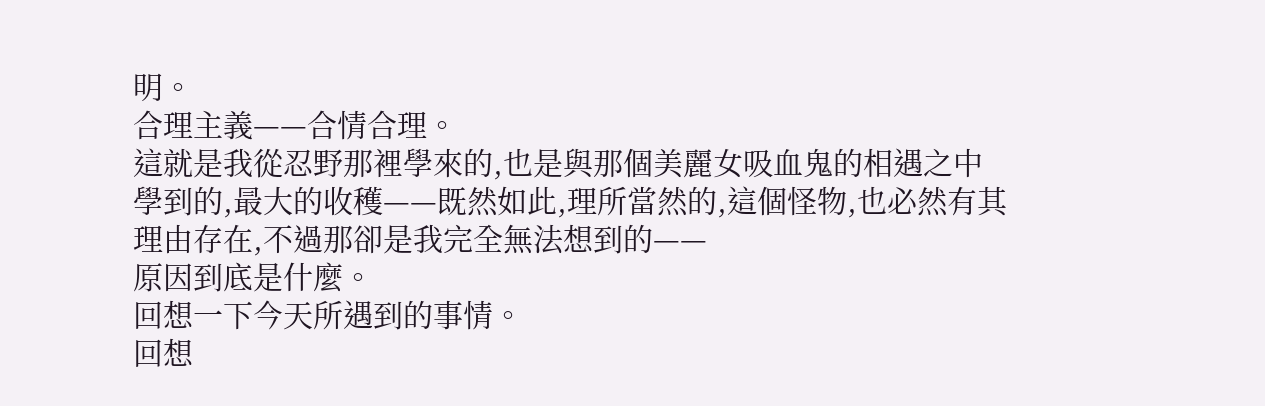明。
合理主義——合情合理。
這就是我從忍野那裡學來的,也是與那個美麗女吸血鬼的相遇之中學到的,最大的收穫——既然如此,理所當然的,這個怪物,也必然有其理由存在,不過那卻是我完全無法想到的——
原因到底是什麼。
回想一下今天所遇到的事情。
回想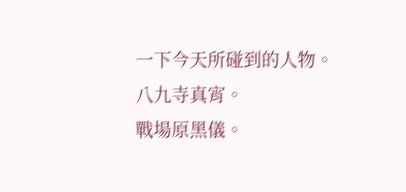一下今天所碰到的人物。
八九寺真宵。
戰場原黑儀。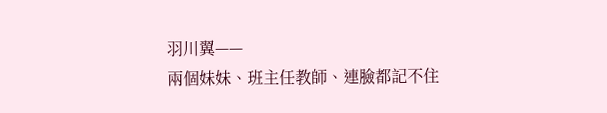羽川翼——
兩個妹妹、班主任教師、連臉都記不住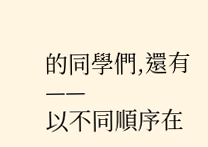的同學們,還有——
以不同順序在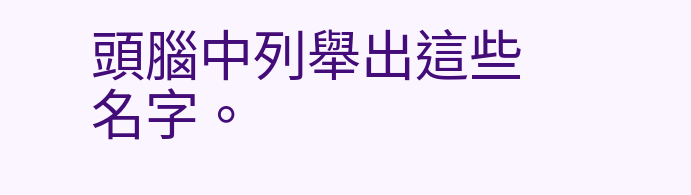頭腦中列舉出這些名字。